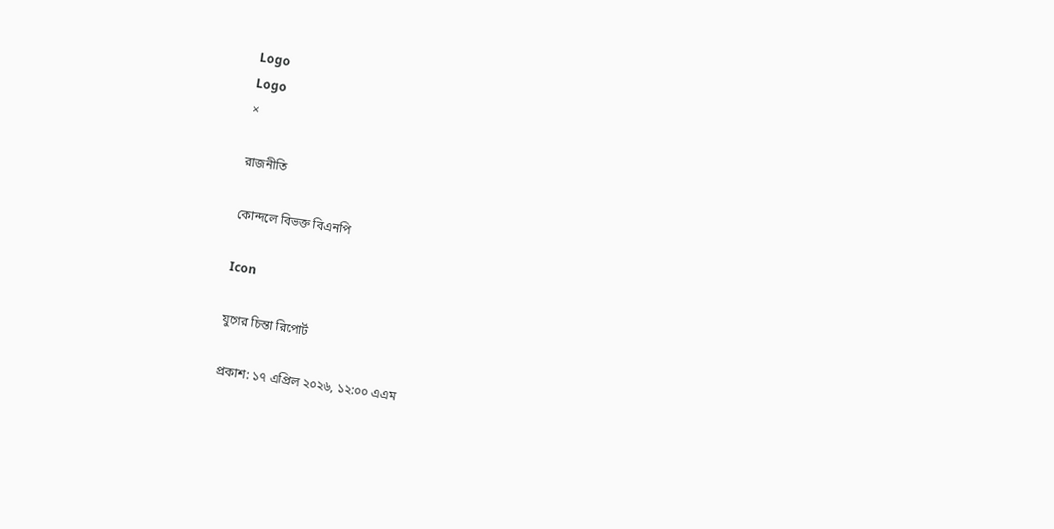Logo
Logo
×

রাজনীতি

কোন্দলে বিভক্ত বিএনপি

Icon

যুগের চিন্তা রিপোর্ট

প্রকাশ: ১৭ এপ্রিল ২০২৬, ১২:০০ এএম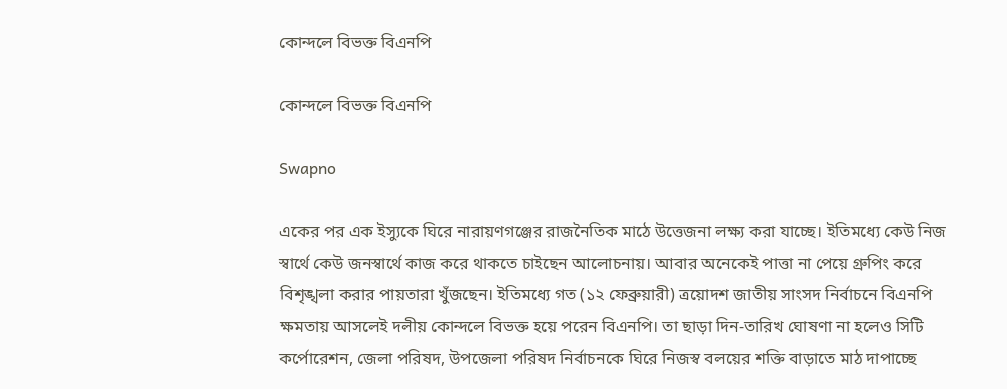কোন্দলে বিভক্ত বিএনপি

কোন্দলে বিভক্ত বিএনপি

Swapno

একের পর এক ইস্যুকে ঘিরে নারায়ণগঞ্জের রাজনৈতিক মাঠে উত্তেজনা লক্ষ্য করা যাচ্ছে। ইতিমধ্যে কেউ নিজ স্বার্থে কেউ জনস্বার্থে কাজ করে থাকতে চাইছেন আলোচনায়। আবার অনেকেই পাত্তা না পেয়ে গ্রুপিং করে বিশৃঙ্খলা করার পায়তারা খুঁজছেন। ইতিমধ্যে গত (১২ ফেব্রুয়ারী) ত্রয়োদশ জাতীয় সাংসদ নির্বাচনে বিএনপি ক্ষমতায় আসলেই দলীয় কোন্দলে বিভক্ত হয়ে পরেন বিএনপি। তা ছাড়া দিন-তারিখ ঘোষণা না হলেও সিটি কর্পোরেশন, জেলা পরিষদ, উপজেলা পরিষদ নির্বাচনকে ঘিরে নিজস্ব বলয়ের শক্তি বাড়াতে মাঠ দাপাচ্ছে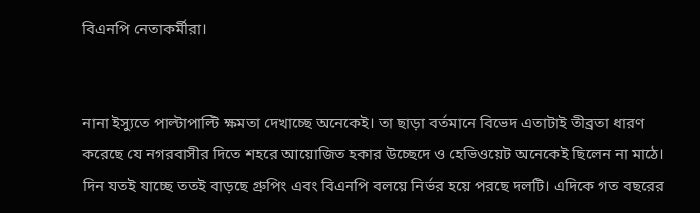বিএনপি নেতাকর্মীরা।


নানা ইস্যুতে পাল্টাপাল্টি ক্ষমতা দেখাচ্ছে অনেকেই। তা ছাড়া বর্তমানে বিভেদ এতাটাই তীব্রতা ধারণ করেছে যে নগরবাসীর দিতে শহরে আয়োজিত হকার উচ্ছেদে ও হেভিওয়েট অনেকেই ছিলেন না মাঠে। দিন যতই যাচ্ছে ততই বাড়ছে গ্রুপিং এবং বিএনপি বলয়ে নির্ভর হয়ে পরছে দলটি। এদিকে গত বছরের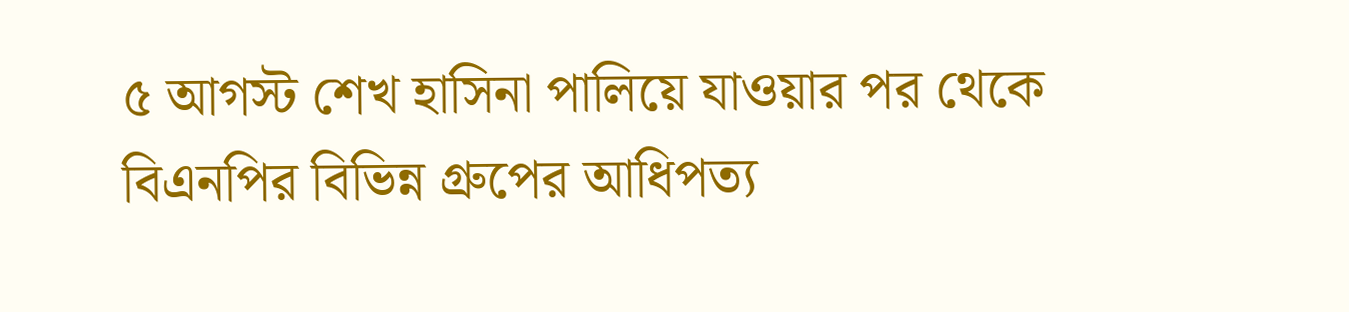৫ আগস্ট শেখ হাসিনা পালিয়ে যাওয়ার পর থেকে বিএনপির বিভিন্ন গ্রুপের আধিপত্য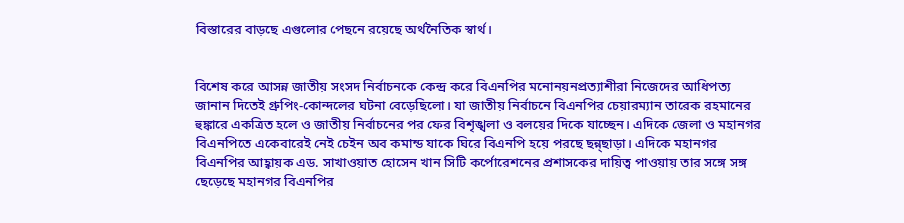বিস্তারের বাড়ছে এগুলোর পেছনে রয়েছে অর্থনৈতিক স্বার্থ।


বিশেষ করে আসন্ন জাতীয় সংসদ নির্বাচনকে কেন্দ্র করে বিএনপির মনোনয়নপ্রত্যাশীরা নিজেদের আধিপত্য জানান দিতেই গ্রুপিং-কোন্দলের ঘটনা বেড়েছিলো। যা জাতীয় নির্বাচনে বিএনপির চেয়ারম্যান তারেক রহমানের হুঙ্কারে একত্রিত হলে ও জাতীয় নির্বাচনের পর ফের বিশৃঙ্খলা ও বলয়ের দিকে যাচ্ছেন। এদিকে জেলা ও মহানগর বিএনপিতে একেবারেই নেই চেইন অব কমান্ড যাকে ঘিরে বিএনপি হয়ে পরছে ছন্ন্ছাড়া। এদিকে মহানগর বিএনপির আহ্বায়ক এড. সাখাওয়াত হোসেন খান সিটি কর্পোরেশনের প্রশাসকের দায়িত্ব পাওয়ায় তার সঙ্গে সঙ্গ ছেড়েছে মহানগর বিএনপির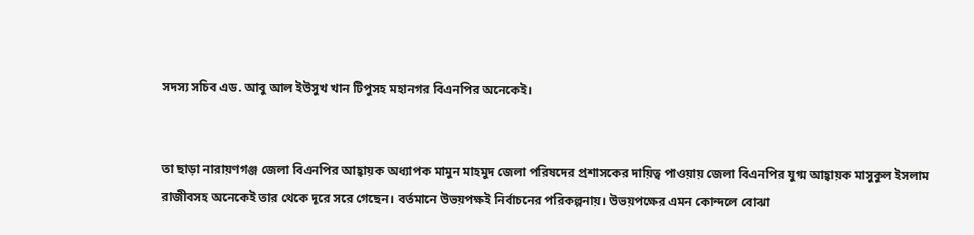সদস্য সচিব এড. আবু আল ইউসুখ খান টিপুসহ মহানগর বিএনপির অনেকেই।


তা ছাড়া নারায়ণগঞ্জ জেলা বিএনপির আহ্বায়ক অধ্যাপক মামুন মাহমুদ জেলা পরিষদের প্রশাসকের দায়িত্ব পাওয়ায় জেলা বিএনপির যুগ্ম আহ্বায়ক মাসুকুল ইসলাম রাজীবসহ অনেকেই তার থেকে দূরে সরে গেছেন। বর্তমানে উভয়পক্ষই নির্বাচনের পরিকল্পনায়। উভয়পক্ষের এমন কোন্দলে বোঝা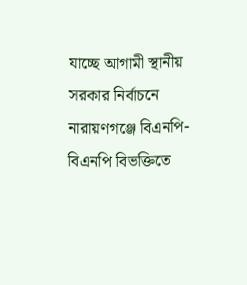যাচ্ছে আগামী স্থানীয় সরকার নির্বাচনে নারায়ণগঞ্জে বিএনপি-বিএনপি বিভক্তিতে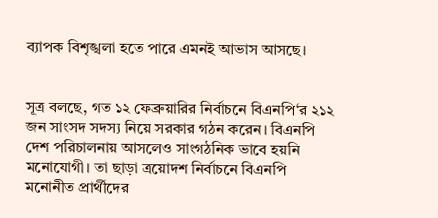ব্যাপক বিশৃঙ্খলা হতে পারে এমনই আভাস আসছে।


সূত্র বলছে, গত ১২ ফেব্রুয়ারির নির্বাচনে বিএনপি‘র ২১২ জন সাংসদ সদস্য নিয়ে সরকার গঠন করেন। বিএনপি দেশ পরিচালনায় আসলেও সাংগঠনিক ভাবে হয়নি মনোযোগী। তা ছাড়া ত্রয়োদশ নির্বাচনে বিএনপি মনোনীত প্রার্থীদের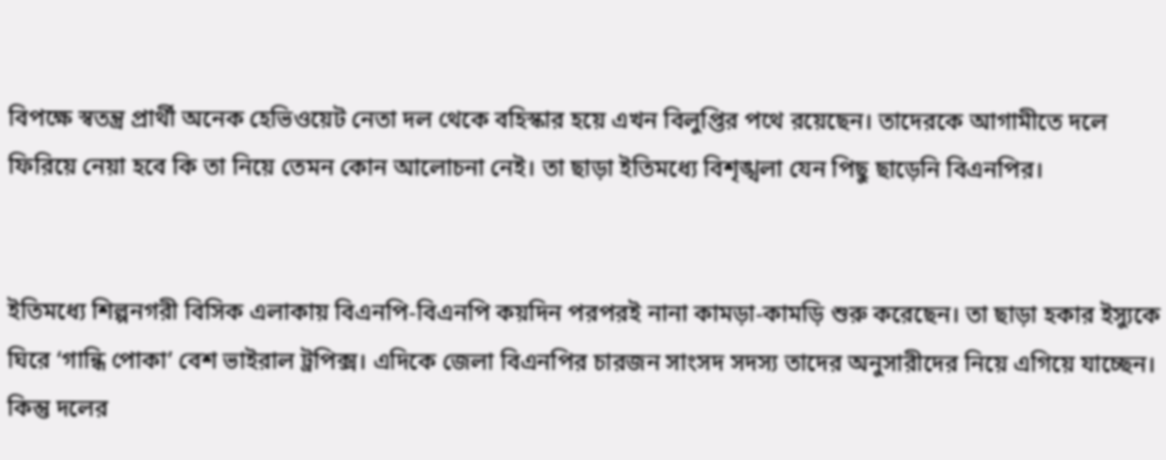বিপক্ষে স্বতন্ত্র প্রার্থী অনেক হেভিওয়েট নেতা দল থেকে বহিস্কার হয়ে এখন বিলুপ্তির পথে রয়েছেন। তাদেরকে আগামীতে দলে ফিরিয়ে নেয়া হবে কি তা নিয়ে তেমন কোন আলোচনা নেই। তা ছাড়া ইতিমধ্যে বিশৃঙ্খলা যেন পিছু ছাড়েনি বিএনপির।


ইতিমধ্যে শিল্পনগরী বিসিক এলাকায় বিএনপি-বিএনপি কয়দিন পরপরই নানা কামড়া-কামড়ি শুরু করেছেন। তা ছাড়া হকার ইস্যুকে ঘিরে ‘গান্ধি পোকা’ বেশ ভাইরাল ট্রপিক্স। এদিকে জেলা বিএনপির চারজন সাংসদ সদস্য তাদের অনুসারীদের নিয়ে এগিয়ে যাচ্ছেন। কিন্তু দলের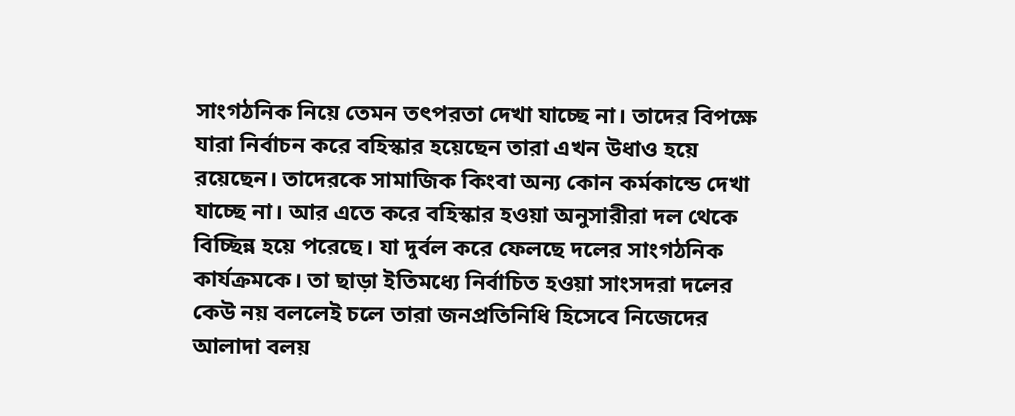সাংগঠনিক নিয়ে তেমন তৎপরতা দেখা যাচ্ছে না। তাদের বিপক্ষে যারা নির্বাচন করে বহিস্কার হয়েছেন তারা এখন উধাও হয়ে রয়েছেন। তাদেরকে সামাজিক কিংবা অন্য কোন কর্মকান্ডে দেখা যাচ্ছে না। আর এতে করে বহিস্কার হওয়া অনুসারীরা দল থেকে বিচ্ছিন্ন হয়ে পরেছে। যা দুর্বল করে ফেলছে দলের সাংগঠনিক কার্যক্রমকে। তা ছাড়া ইতিমধ্যে নির্বাচিত হওয়া সাংসদরা দলের কেউ নয় বললেই চলে তারা জনপ্রতিনিধি হিসেবে নিজেদের আলাদা বলয়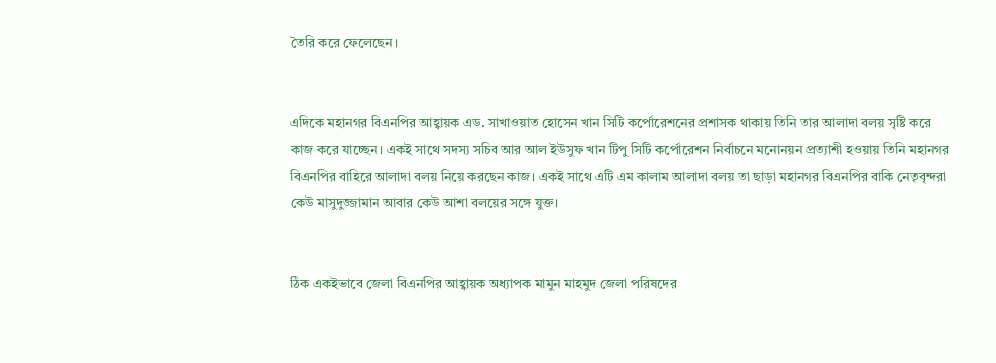তৈরি করে ফেলেছেন।


এদিকে মহানগর বিএনপির আহ্বায়ক এড. সাখাওয়াত হোসেন খান সিটি কর্পোরেশনের প্রশাসক থাকায় তিনি তার আলাদা বলয় সৃষ্টি করে কাজ করে যাচ্ছেন। একই সাথে সদস্য সচিব আর আল ইউসুফ খান টিপু সিটি কর্পোরেশন নির্বাচনে মনোনয়ন প্রত্যাশী হওয়ায় তিনি মহানগর বিএনপির বাহিরে আলাদা বলয় নিয়ে করছেন কাজ। একই সাথে এটি এম কালাম আলাদা বলয় তা ছাড়া মহানগর বিএনপির বাকি নেতৃবৃন্দরা কেউ মাসুদুজ্জামান আবার কেউ আশা বলয়ের সঙ্গে যুক্ত।


ঠিক একইভাবে জেলা বিএনপির আহ্বায়ক অধ্যাপক মামুন মাহমুদ জেলা পরিষদের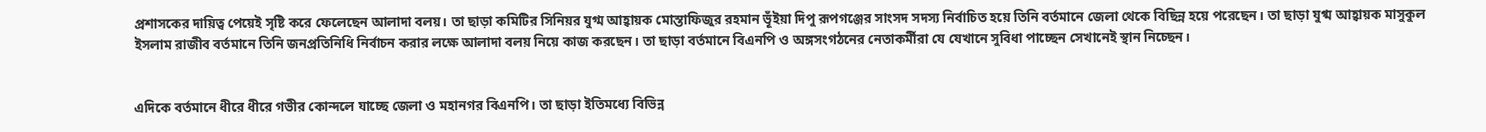প্রশাসকের দায়িত্ব পেয়েই সৃষ্টি করে ফেলেছেন আলাদা বলয়। তা ছাড়া কমিটির সিনিয়র যুগ্ম আহ্বায়ক মোস্তাফিজুর রহমান ভূঁইয়া দিপু রূপগঞ্জের সাংসদ সদস্য নির্বাচিত হয়ে তিনি বর্তমানে জেলা থেকে বিছিন্ন হয়ে পরেছেন। তা ছাড়া যুগ্ম আহ্বায়ক মাসুকুল ইসলাম রাজীব বর্তমানে তিনি জনপ্রতিনিধি নির্বাচন করার লক্ষে আলাদা বলয় নিয়ে কাজ করছেন। তা ছাড়া বর্তমানে বিএনপি ও অঙ্গসংগঠনের নেতাকর্মীরা যে যেখানে সুবিধা পাচ্ছেন সেখানেই স্থান নিচ্ছেন।


এদিকে বর্তমানে ধীরে ধীরে গভীর কোন্দলে যাচ্ছে জেলা ও মহানগর বিএনপি। তা ছাড়া ইতিমধ্যে বিভিন্ন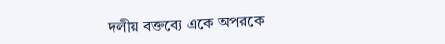দলীয় বক্তব্যে একে অপরকে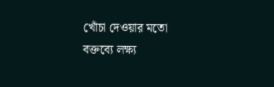খোঁচা দেওয়ার মতো বক্তব্যে লক্ষ্য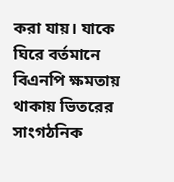করা যায়। যাকে ঘিরে বর্তমানে বিএনপি ক্ষমতায় থাকায় ভিতরের সাংগঠনিক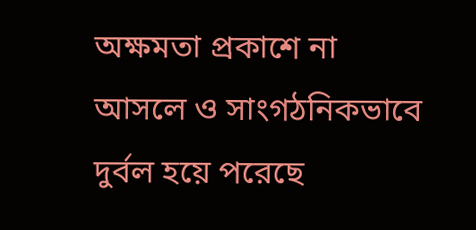অক্ষমতা প্রকাশে না আসলে ও সাংগঠনিকভাবে দুর্বল হয়ে পরেছে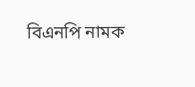বিএনপি নামক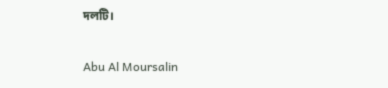দলটি।

Abu Al Moursalin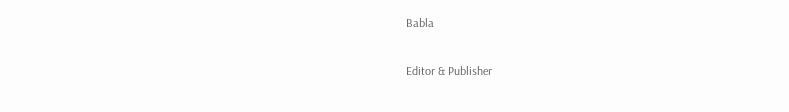Babla

Editor & Publisher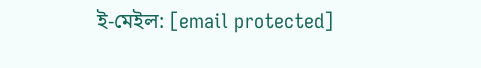ই-মেইল: [email protected]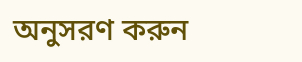অনুসরণ করুন